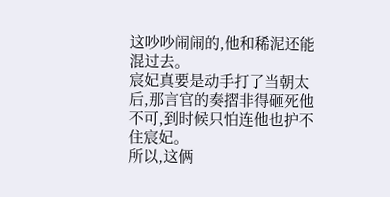这吵吵闹闹的,他和稀泥还能混过去。
宸妃真要是动手打了当朝太后,那言官的奏摺非得砸死他不可,到时候只怕连他也护不住宸妃。
所以,这俩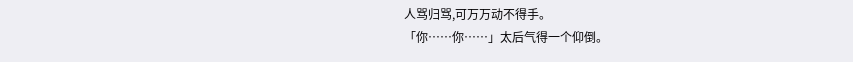人骂归骂,可万万动不得手。
「你……你……」太后气得一个仰倒。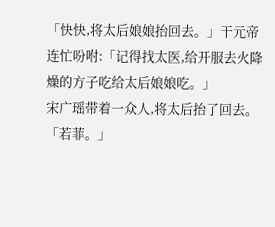「快快,将太后娘娘抬回去。」干元帝连忙吩咐:「记得找太医,给开服去火降燥的方子吃给太后娘娘吃。」
宋广瑶带着一众人,将太后抬了回去。
「若菲。」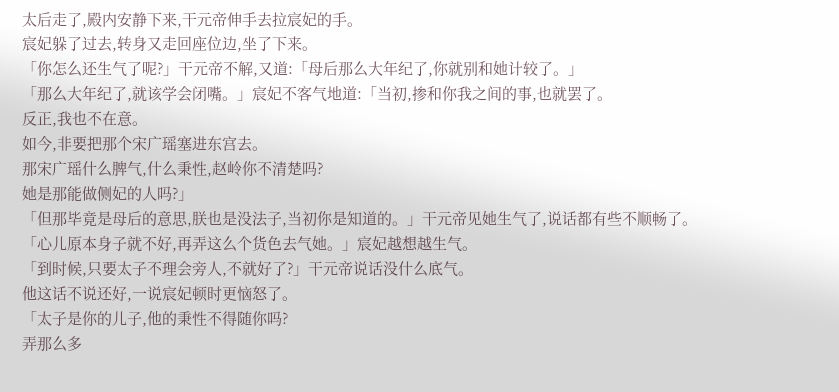太后走了,殿内安静下来,干元帝伸手去拉宸妃的手。
宸妃躲了过去,转身又走回座位边,坐了下来。
「你怎么还生气了呢?」干元帝不解,又道:「母后那么大年纪了,你就别和她计较了。」
「那么大年纪了,就该学会闭嘴。」宸妃不客气地道:「当初,掺和你我之间的事,也就罢了。
反正,我也不在意。
如今,非要把那个宋广瑶塞进东宫去。
那宋广瑶什么脾气,什么秉性,赵岭你不清楚吗?
她是那能做侧妃的人吗?」
「但那毕竟是母后的意思,朕也是没法子,当初你是知道的。」干元帝见她生气了,说话都有些不顺畅了。
「心儿原本身子就不好,再弄这么个货色去气她。」宸妃越想越生气。
「到时候,只要太子不理会旁人,不就好了?」干元帝说话没什么底气。
他这话不说还好,一说宸妃顿时更恼怒了。
「太子是你的儿子,他的秉性不得随你吗?
弄那么多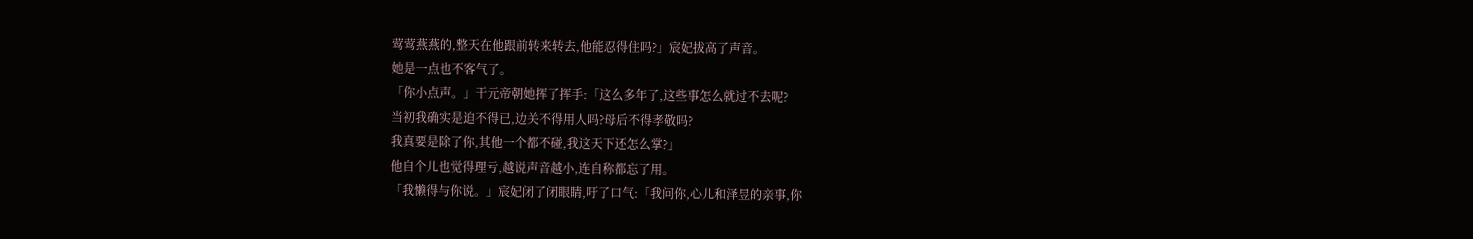莺莺燕燕的,整天在他跟前转来转去,他能忍得住吗?」宸妃拔高了声音。
她是一点也不客气了。
「你小点声。」干元帝朝她挥了挥手:「这么多年了,这些事怎么就过不去呢?
当初我确实是迫不得已,边关不得用人吗?母后不得孝敬吗?
我真要是除了你,其他一个都不碰,我这天下还怎么掌?」
他自个儿也觉得理亏,越说声音越小,连自称都忘了用。
「我懒得与你说。」宸妃闭了闭眼睛,吁了口气:「我问你,心儿和泽昱的亲事,你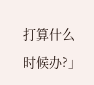打算什么时候办?」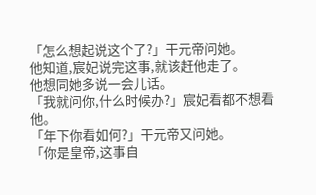「怎么想起说这个了?」干元帝问她。
他知道,宸妃说完这事,就该赶他走了。
他想同她多说一会儿话。
「我就问你,什么时候办?」宸妃看都不想看他。
「年下你看如何?」干元帝又问她。
「你是皇帝,这事自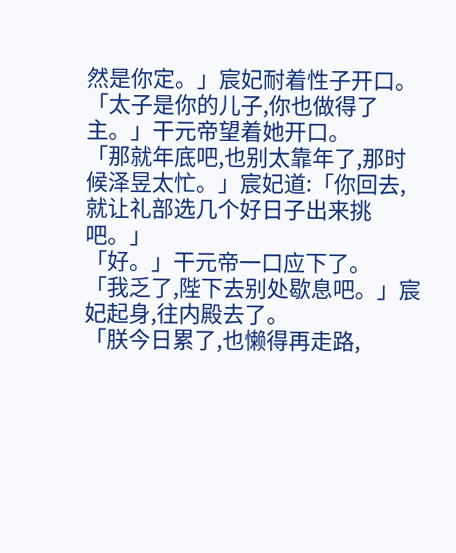然是你定。」宸妃耐着性子开口。
「太子是你的儿子,你也做得了主。」干元帝望着她开口。
「那就年底吧,也别太靠年了,那时候泽昱太忙。」宸妃道:「你回去,就让礼部选几个好日子出来挑吧。」
「好。」干元帝一口应下了。
「我乏了,陛下去别处歇息吧。」宸妃起身,往内殿去了。
「朕今日累了,也懒得再走路,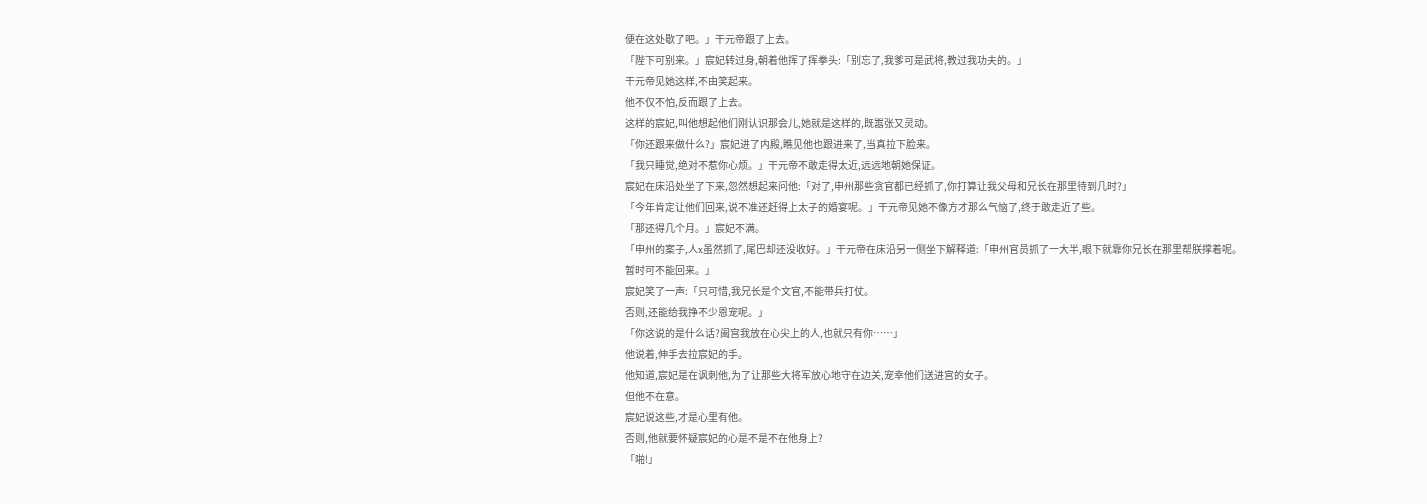便在这处歇了吧。」干元帝跟了上去。
「陛下可别来。」宸妃转过身,朝着他挥了挥拳头:「别忘了,我爹可是武将,教过我功夫的。」
干元帝见她这样,不由笑起来。
他不仅不怕,反而跟了上去。
这样的宸妃,叫他想起他们刚认识那会儿,她就是这样的,既嚣张又灵动。
「你还跟来做什么?」宸妃进了内殿,瞧见他也跟进来了,当真拉下脸来。
「我只睡觉,绝对不惹你心烦。」干元帝不敢走得太近,远远地朝她保证。
宸妃在床沿处坐了下来,忽然想起来问他:「对了,申州那些贪官都已经抓了,你打算让我父母和兄长在那里待到几时?」
「今年肯定让他们回来,说不准还赶得上太子的婚宴呢。」干元帝见她不像方才那么气恼了,终于敢走近了些。
「那还得几个月。」宸妃不满。
「申州的案子,人x虽然抓了,尾巴却还没收好。」干元帝在床沿另一侧坐下解释道:「申州官员抓了一大半,眼下就靠你兄长在那里帮朕撑着呢。
暂时可不能回来。」
宸妃笑了一声:「只可惜,我兄长是个文官,不能带兵打仗。
否则,还能给我挣不少恩宠呢。」
「你这说的是什么话?阖宫我放在心尖上的人,也就只有你……」
他说着,伸手去拉宸妃的手。
他知道,宸妃是在讽刺他,为了让那些大将军放心地守在边关,宠幸他们送进宫的女子。
但他不在意。
宸妃说这些,才是心里有他。
否则,他就要怀疑宸妃的心是不是不在他身上?
「啪!」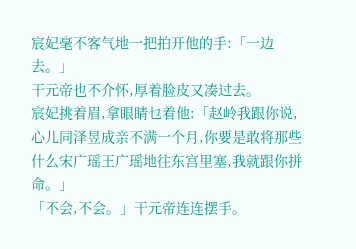宸妃毫不客气地一把拍开他的手:「一边去。」
干元帝也不介怀,厚着脸皮又凑过去。
宸妃挑着眉,拿眼睛乜着他:「赵岭我跟你说,心儿同泽昱成亲不满一个月,你要是敢将那些什么宋广瑶王广瑶地往东宫里塞,我就跟你拼命。」
「不会,不会。」干元帝连连摆手。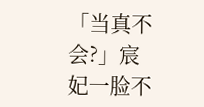「当真不会?」宸妃一脸不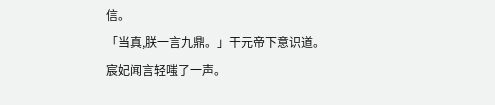信。
「当真,朕一言九鼎。」干元帝下意识道。
宸妃闻言轻嗤了一声。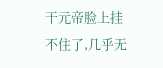干元帝脸上挂不住了,几乎无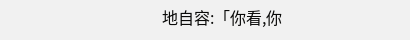地自容:「你看,你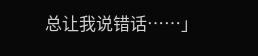总让我说错话……」